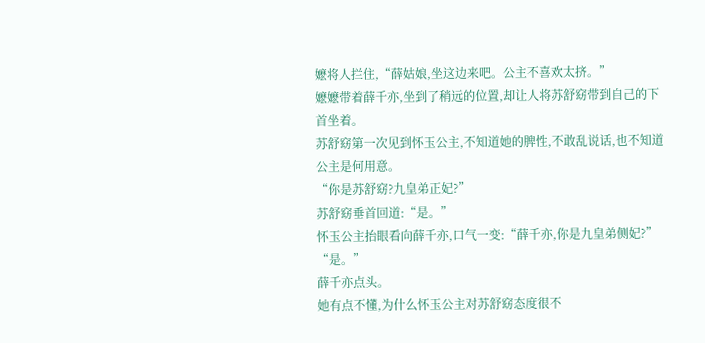嬷将人拦住,“薛姑娘,坐这边来吧。公主不喜欢太挤。”
嬷嬷带着薛千亦,坐到了稍远的位置,却让人将苏舒窈带到自己的下首坐着。
苏舒窈第一次见到怀玉公主,不知道她的脾性,不敢乱说话,也不知道公主是何用意。
“你是苏舒窈?九皇弟正妃?”
苏舒窈垂首回道:“是。”
怀玉公主抬眼看向薛千亦,口气一变:“薛千亦,你是九皇弟侧妃?”
“是。”
薛千亦点头。
她有点不懂,为什么怀玉公主对苏舒窈态度很不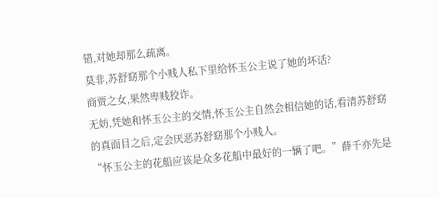错,对她却那么疏离。
莫非,苏舒窈那个小贱人私下里给怀玉公主说了她的坏话?
商贾之女,果然卑贱狡诈。
无妨,凭她和怀玉公主的交情,怀玉公主自然会相信她的话,看清苏舒窈的真面目之后,定会厌恶苏舒窈那个小贱人。
“怀玉公主的花船应该是众多花船中最好的一辆了吧。”薛千亦先是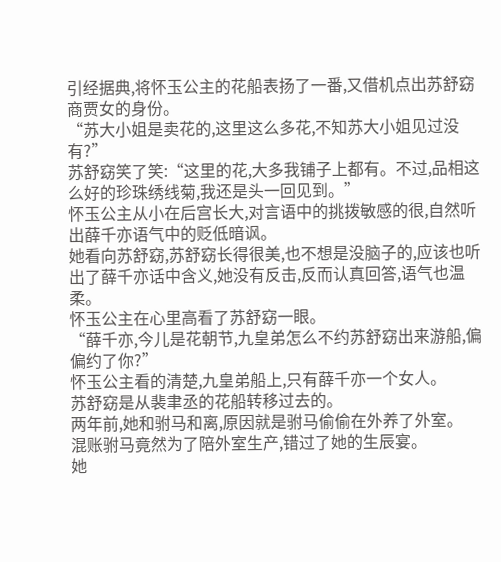引经据典,将怀玉公主的花船表扬了一番,又借机点出苏舒窈商贾女的身份。
“苏大小姐是卖花的,这里这么多花,不知苏大小姐见过没有?”
苏舒窈笑了笑:“这里的花,大多我铺子上都有。不过,品相这么好的珍珠绣线菊,我还是头一回见到。”
怀玉公主从小在后宫长大,对言语中的挑拨敏感的很,自然听出薛千亦语气中的贬低暗讽。
她看向苏舒窈,苏舒窈长得很美,也不想是没脑子的,应该也听出了薛千亦话中含义,她没有反击,反而认真回答,语气也温柔。
怀玉公主在心里高看了苏舒窈一眼。
“薛千亦,今儿是花朝节,九皇弟怎么不约苏舒窈出来游船,偏偏约了你?”
怀玉公主看的清楚,九皇弟船上,只有薛千亦一个女人。
苏舒窈是从裴聿丞的花船转移过去的。
两年前,她和驸马和离,原因就是驸马偷偷在外养了外室。
混账驸马竟然为了陪外室生产,错过了她的生辰宴。
她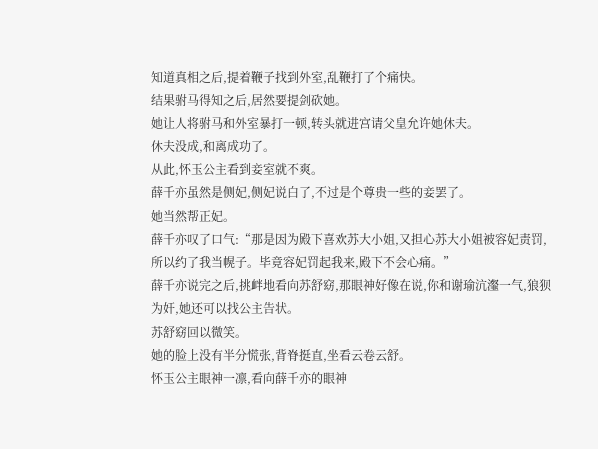知道真相之后,提着鞭子找到外室,乱鞭打了个痛快。
结果驸马得知之后,居然要提剑砍她。
她让人将驸马和外室暴打一顿,转头就进宫请父皇允许她休夫。
休夫没成,和离成功了。
从此,怀玉公主看到妾室就不爽。
薛千亦虽然是侧妃,侧妃说白了,不过是个尊贵一些的妾罢了。
她当然帮正妃。
薛千亦叹了口气:“那是因为殿下喜欢苏大小姐,又担心苏大小姐被容妃责罚,所以约了我当幌子。毕竟容妃罚起我来,殿下不会心痛。”
薛千亦说完之后,挑衅地看向苏舒窈,那眼神好像在说,你和谢瑜沆瀣一气,狼狈为奸,她还可以找公主告状。
苏舒窈回以微笑。
她的脸上没有半分慌张,背脊挺直,坐看云卷云舒。
怀玉公主眼神一凛,看向薛千亦的眼神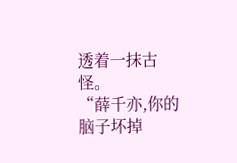透着一抹古怪。
“薛千亦,你的脑子坏掉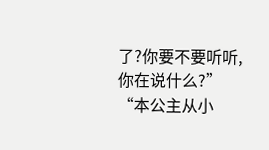了?你要不要听听,你在说什么?”
“本公主从小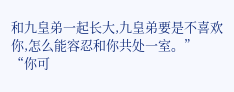和九皇弟一起长大,九皇弟要是不喜欢你,怎么能容忍和你共处一室。”
“你可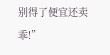别得了便宜还卖乖!”